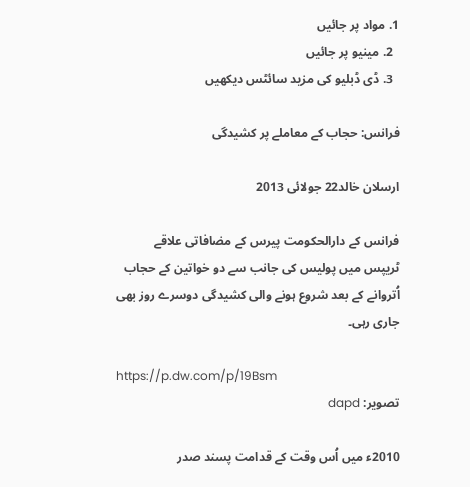1. مواد پر جائیں
  2. مینیو پر جائیں
  3. ڈی ڈبلیو کی مزید سائٹس دیکھیں

فرانس: حجاب کے معاملے پر کشیدگی

ارسلان خالد22 جولائی 2013

فرانس کے دارالحکومت پیرس کے مضافاتی علاقے ٹریپس میں پولیس کی جانب سے دو خواتین کے حجاب اُتروانے کے بعد شروع ہونے والی کشیدگی دوسرے روز بھی جاری رہی۔

https://p.dw.com/p/19Bsm
تصویر: dapd

2010ء میں اُس وقت کے قدامت پسند صدر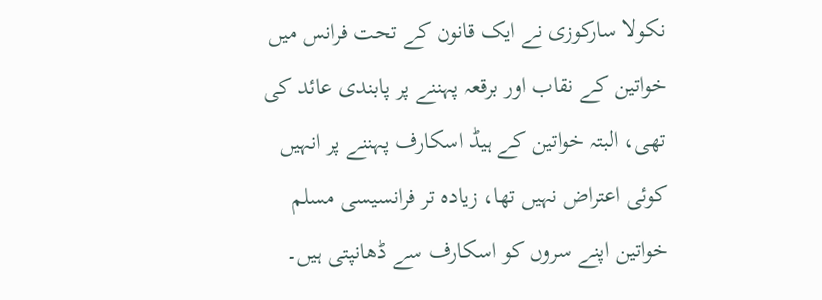نکولا سارکوزی نے ایک قانون کے تحت فرانس میں خواتین کے نقاب اور برقعہ پہننے پر پابندی عائد کی تھی، البتہ خواتین کے ہیڈ اسکارف پہننے پر انہیں کوئی اعتراض نہیں تھا، زیادہ تر فرانسیسی مسلم خواتین اپنے سروں کو اسکارف سے ڈھانپتی ہیں۔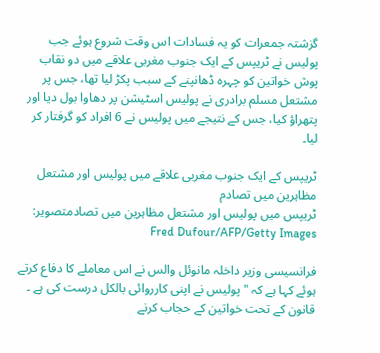گزشتہ جمعرات کو یہ فسادات اس وقت شروع ہوئے جب پولیس نے ٹریپس کے ایک جنوب مغربی علاقے میں دو نقاب پوش خواتین کو چہرہ ڈھانپنے کے سبب پکڑ لیا تھا، جس پر مشتعل مسلم برادری نے پولیس اسٹیشن پر دھاوا بول دیا اور پتھراؤ کیا، جس کے نتیجے میں پولیس نے 6 افراد کو گرفتار کر لیا۔

ٹریپس کے ایک جنوب مغربی علاقے میں پولیس اور مشتعل مظاہرین میں تصادم
ٹریپس میں پولیس اور مشتعل مظاہرین میں تصادمتصویر: Fred Dufour/AFP/Getty Images

فرانسیسی وزیر داخلہ مانوئل والس نے اس معاملے کا دفاع کرتے ہوئے کہا ہے کہ " پولیس نے اپنی کارروائی بالکل درست کی ہے ۔ قانون کے تحت خواتین کے حجاب کرنے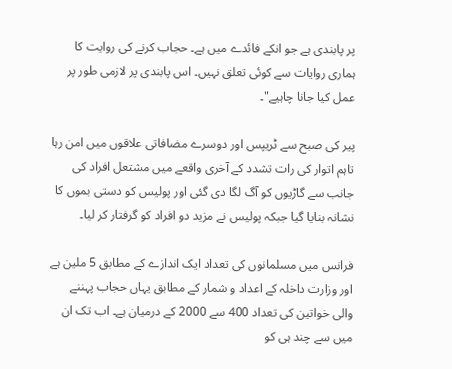پر پابندی ہے جو انکے فائدے میں ہے۔ حجاب کرنے کی روایت کا ہماری روایات سے کوئی تعلق نہیں۔ اس پابندی پر لازمی طور پر عمل کیا جانا چاہیے"۔

پیر کی صبح سے ٹریپس اور دوسرے مضافاتی علاقوں میں امن رہا تاہم اتوار کی رات تشدد کے آخری واقعے میں مشتعل افراد کی جانب سے گاڑیوں کو آگ لگا دی گئی اور پولیس کو دستی بموں کا نشانہ بنایا گیا جبکہ پولیس نے مزید دو افراد کو گرفتار کر لیا۔

فرانس میں مسلمانوں کی تعداد ایک اندازے کے مطابق 5 ملین ہے اور وزارت داخلہ کے اعداد و شمار کے مطابق یہاں حجاب پہننے والی خواتین کی تعداد 400 سے 2000 کے درمیان ہے۔ اب تک ان میں سے چند ہی کو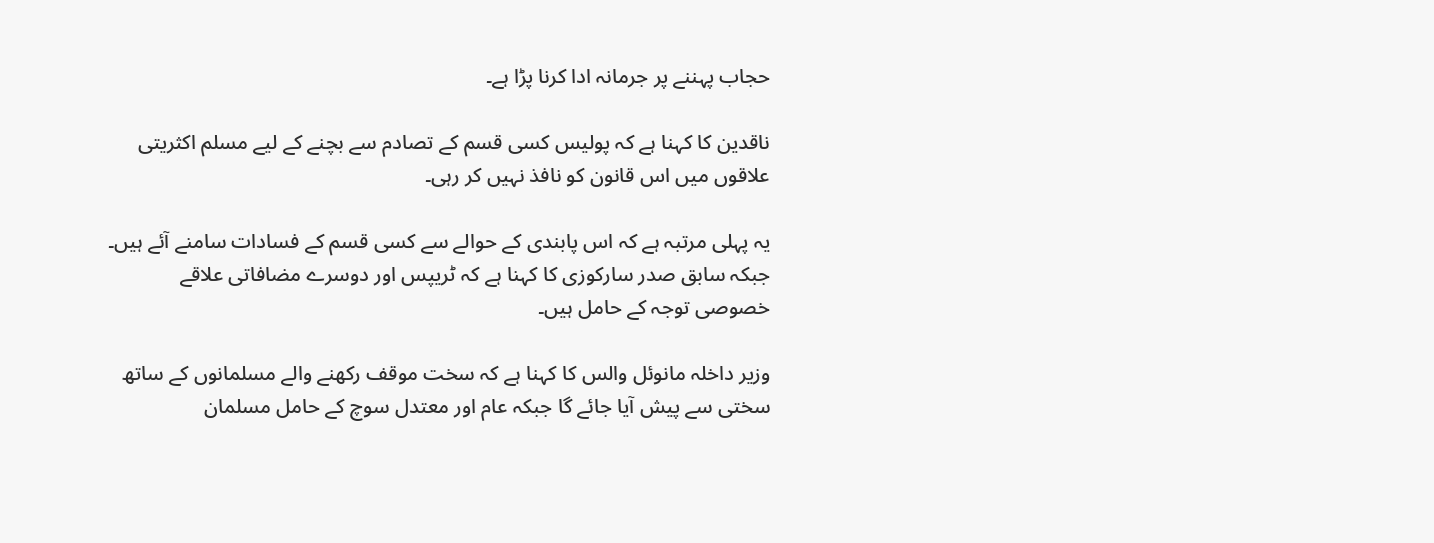حجاب پہننے پر جرمانہ ادا کرنا پڑا ہے۔

ناقدین کا کہنا ہے کہ پولیس کسی قسم کے تصادم سے بچنے کے لیے مسلم اکثریتی علاقوں میں اس قانون کو نافذ نہیں کر رہی۔

یہ پہلی مرتبہ ہے کہ اس پابندی کے حوالے سے کسی قسم کے فسادات سامنے آئے ہیں۔ جبکہ سابق صدر سارکوزی کا کہنا ہے کہ ٹریپس اور دوسرے مضافاتی علاقے خصوصی توجہ کے حامل ہیں۔

وزیر داخلہ مانوئل والس کا کہنا ہے کہ سخت موقف رکھنے والے مسلمانوں کے ساتھ سختی سے پیش آیا جائے گا جبکہ عام اور معتدل سوچ کے حامل مسلمان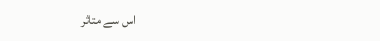اس سے متاثر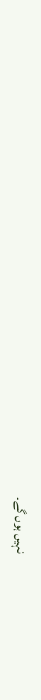نہیں ہوں گے۔